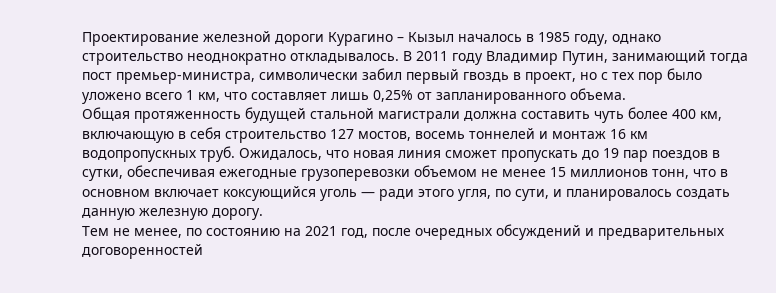Проектирование железной дороги Курагино – Кызыл началось в 1985 году, однако строительство неоднократно откладывалось. В 2011 году Владимир Путин, занимающий тогда пост премьер-министра, символически забил первый гвоздь в проект, но с тех пор было уложено всего 1 км, что составляет лишь 0,25% от запланированного объема.
Общая протяженность будущей стальной магистрали должна составить чуть более 400 км, включающую в себя строительство 127 мостов, восемь тоннелей и монтаж 16 км водопропускных труб. Ожидалось, что новая линия сможет пропускать до 19 пар поездов в сутки, обеспечивая ежегодные грузоперевозки объемом не менее 15 миллионов тонн, что в основном включает коксующийся уголь — ради этого угля, по сути, и планировалось создать данную железную дорогу.
Тем не менее, по состоянию на 2021 год, после очередных обсуждений и предварительных договоренностей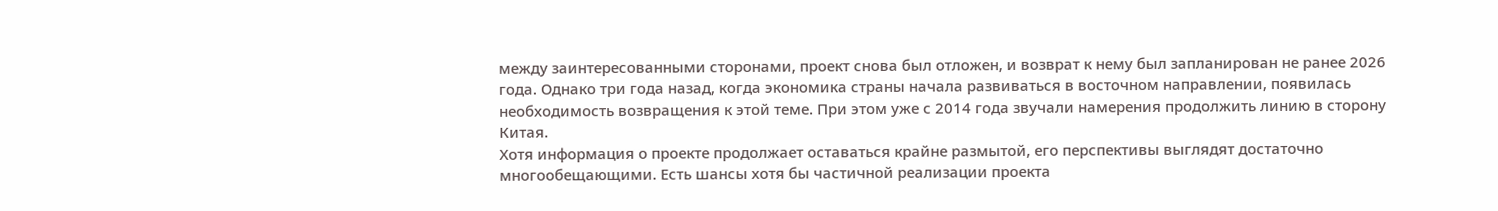между заинтересованными сторонами, проект снова был отложен, и возврат к нему был запланирован не ранее 2026 года. Однако три года назад, когда экономика страны начала развиваться в восточном направлении, появилась необходимость возвращения к этой теме. При этом уже с 2014 года звучали намерения продолжить линию в сторону Китая.
Хотя информация о проекте продолжает оставаться крайне размытой, его перспективы выглядят достаточно многообещающими. Есть шансы хотя бы частичной реализации проекта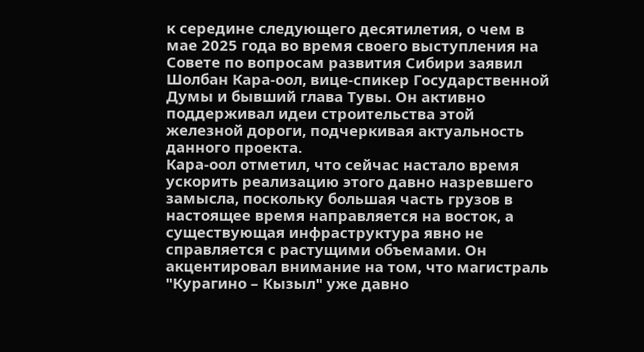к середине следующего десятилетия, о чем в мае 2025 года во время своего выступления на Совете по вопросам развития Сибири заявил Шолбан Кара-оол, вице-спикер Государственной Думы и бывший глава Тувы. Он активно поддерживал идеи строительства этой железной дороги, подчеркивая актуальность данного проекта.
Кара-оол отметил, что сейчас настало время ускорить реализацию этого давно назревшего замысла, поскольку большая часть грузов в настоящее время направляется на восток, а существующая инфраструктура явно не справляется с растущими объемами. Он акцентировал внимание на том, что магистраль "Курагино – Кызыл" уже давно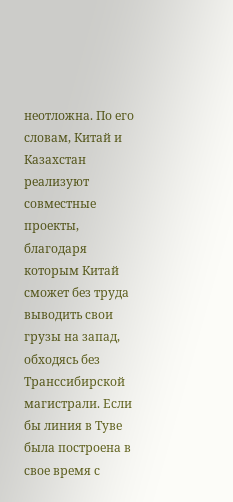неотложна. По его словам, Китай и Казахстан реализуют совместные проекты, благодаря которым Китай сможет без труда выводить свои грузы на запад, обходясь без Транссибирской магистрали. Если бы линия в Туве была построена в свое время с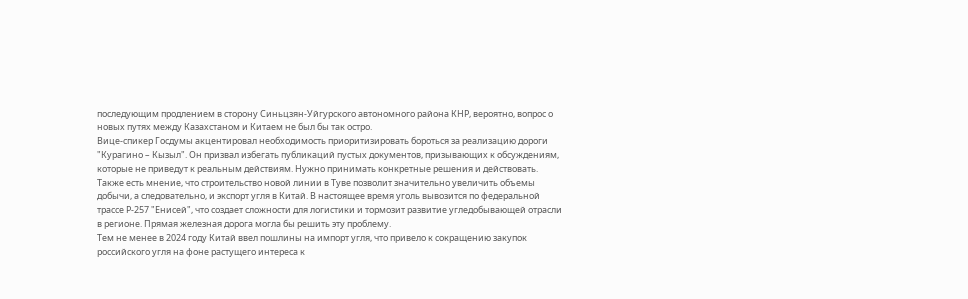последующим продлением в сторону Синьцзян-Уйгурского автономного района КНР, вероятно, вопрос о новых путях между Казахстаном и Китаем не был бы так остро.
Вице-спикер Госдумы акцентировал необходимость приоритизировать бороться за реализацию дороги "Курагино – Кызыл". Он призвал избегать публикаций пустых документов, призывающих к обсуждениям, которые не приведут к реальным действиям. Нужно принимать конкретные решения и действовать.
Также есть мнение, что строительство новой линии в Туве позволит значительно увеличить объемы добычи, а следовательно, и экспорт угля в Китай. В настоящее время уголь вывозится по федеральной трассе Р-257 "Енисей", что создает сложности для логистики и тормозит развитие угледобывающей отрасли в регионе. Прямая железная дорога могла бы решить эту проблему.
Тем не менее в 2024 году Китай ввел пошлины на импорт угля, что привело к сокращению закупок российского угля на фоне растущего интереса к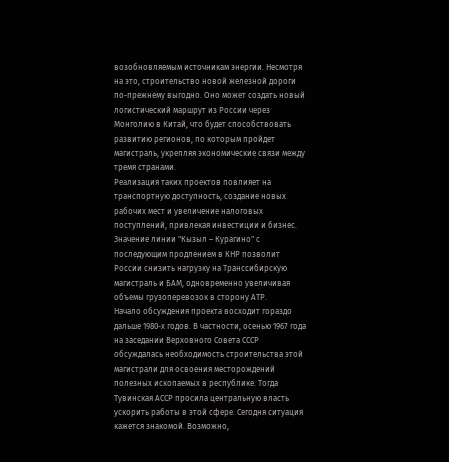возобновляемым источникам энергии. Несмотря на это, строительство новой железной дороги по-прежнему выгодно. Оно может создать новый логистический маршрут из России через Монголию в Китай, что будет способствовать развитию регионов, по которым пройдет магистраль, укрепляя экономические связи между тремя странами.
Реализация таких проектов повлияет на транспортную доступность, создание новых рабочих мест и увеличение налоговых поступлений, привлекая инвестиции и бизнес. Значение линии "Кызыл – Курагино" с последующим продлением в КНР позволит России снизить нагрузку на Транссибирскую магистраль и БАМ, одновременно увеличивая объемы грузоперевозок в сторону АТР.
Начало обсуждения проекта восходит гораздо дальше 1980-х годов. В частности, осенью 1967 года на заседании Верховного Совета СССР обсуждалась необходимость строительства этой магистрали для освоения месторождений полезных ископаемых в республике. Тогда Тувинская АССР просила центральную власть ускорить работы в этой сфере. Сегодня ситуация кажется знакомой. Возможно,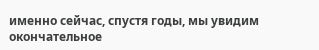именно сейчас, спустя годы, мы увидим окончательное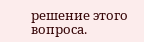решение этого вопроса.